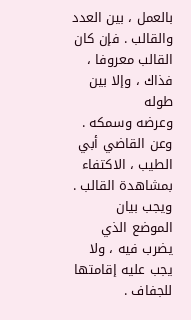بالعمل ، بين العدد والقالب . فإن كان القالب معروفا ، فذاك ، وإلا بين طوله
وعرضه وسمكه . وعن القاضي أبي الطيب ، الاكتفاء بمشاهدة القالب . ويجب بيان
الموضع الذي يضرب فيه ، ولا يجب عليه إقامتها للجفاف .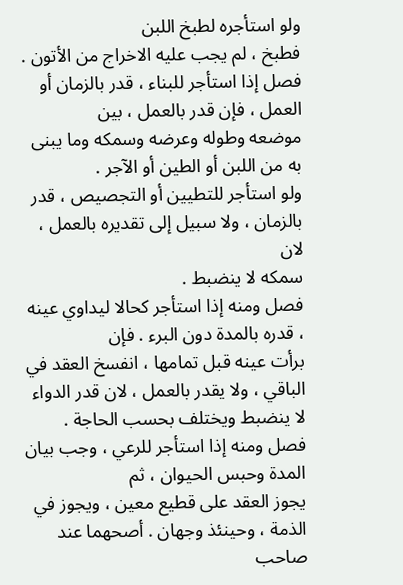ولو استأجره لطبخ اللبن
فطبخ ، لم يجب عليه الاخراج من الأتون .
فصل إذا استأجر للبناء ، قدر بالزمان أو العمل ، فإن قدر بالعمل ، بين
موضعه وطوله وعرضه وسمكه وما يبنى به من اللبن أو الطين أو الآجر .
ولو استأجر للتطيين أو التجصيص ، قدر بالزمان ، ولا سبيل إلى تقديره بالعمل ، لان
سمكه لا ينضبط .
فصل ومنه إذا استأجر كحالا ليداوي عينه ، قدره بالمدة دون البرء . فإن
برأت عينه قبل تمامها ، انفسخ العقد في الباقي ، ولا يقدر بالعمل ، لان قدر الدواء
لا ينضبط ويختلف بحسب الحاجة .
فصل ومنه إذا استأجر للرعي ، وجب بيان المدة وحبس الحيوان ، ثم
يجوز العقد على قطيع معين ، ويجوز في الذمة ، وحينئذ وجهان . أصحهما عند
صاحب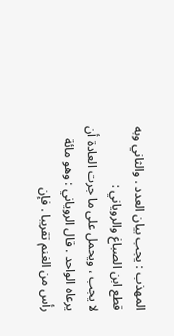المهذب : يجب بيان العدد . والثاني وبه قطع ابن الصباغ والروياني :
لا يجب ، ويحمل على ما جرت العادة أن يرعاه الواحد . قال الروياني : وهو مائة
رأس من الغنم تقريبا . فإن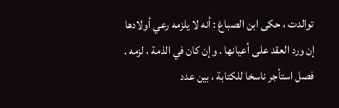توالدت ، حكى ابن الصباغ : أنه لا يلزمه رعي أولادها
إن ورد العقد على أعيانها . وإن كان في الذمة ، لزمه .
فصل استأجر ناسخا للكتابة ، بين عدد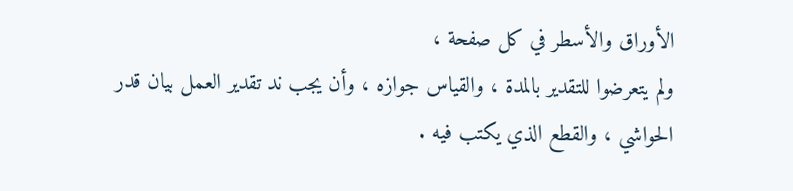الأوراق والأسطر في كل صفحة ،
ولم يتعرضوا للتقدير بالمدة ، والقياس جوازه ، وأن يجب ند تقدير العمل بيان قدر
الحواشي ، والقطع الذي يكتب فيه .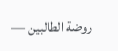روضة الطالبين —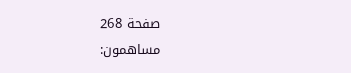صفحة 268
مساهمون: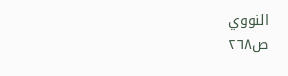النووي
ص٢٦٨